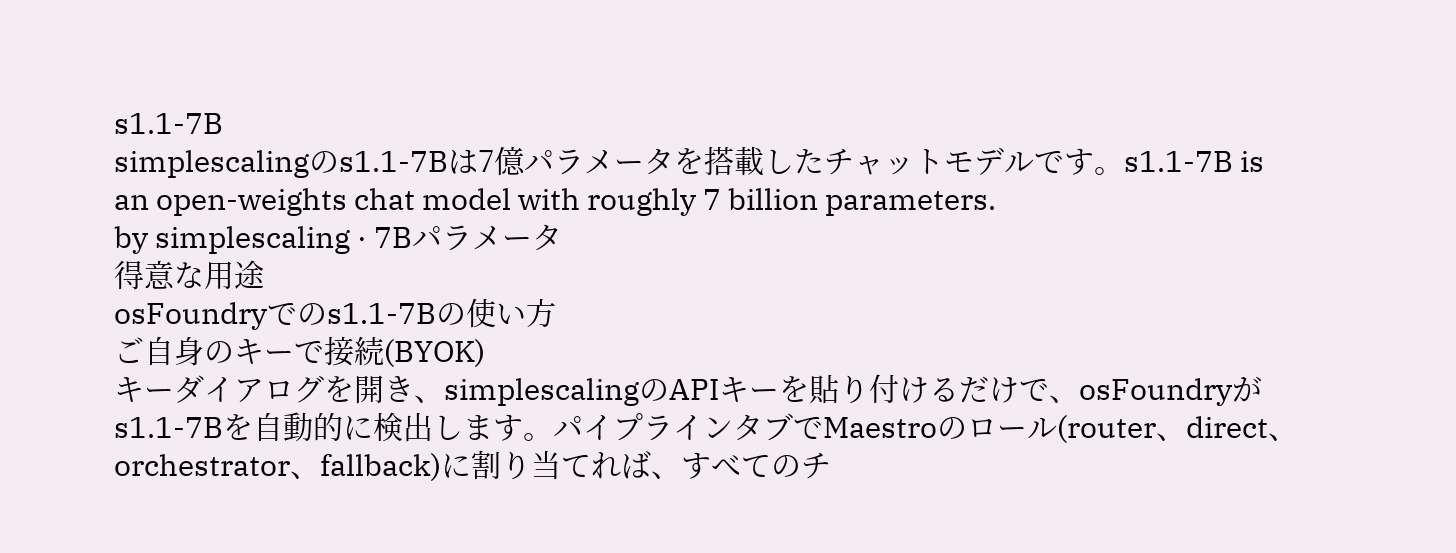s1.1-7B
simplescalingのs1.1-7Bは7億パラメータを搭載したチャットモデルです。s1.1-7B is an open-weights chat model with roughly 7 billion parameters.
by simplescaling · 7Bパラメータ
得意な用途
osFoundryでのs1.1-7Bの使い方
ご自身のキーで接続(BYOK)
キーダイアログを開き、simplescalingのAPIキーを貼り付けるだけで、osFoundryがs1.1-7Bを自動的に検出します。パイプラインタブでMaestroのロール(router、direct、orchestrator、fallback)に割り当てれば、すべてのチ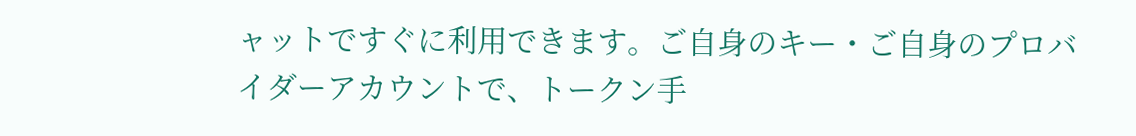ャットですぐに利用できます。ご自身のキー・ご自身のプロバイダーアカウントで、トークン手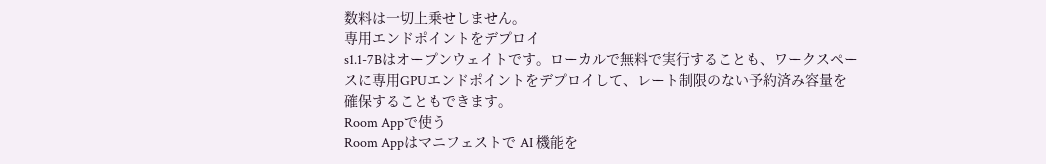数料は一切上乗せしません。
専用エンドポイントをデプロイ
s1.1-7Bはオープンウェイトです。ローカルで無料で実行することも、ワークスペースに専用GPUエンドポイントをデプロイして、レート制限のない予約済み容量を確保することもできます。
Room Appで使う
Room Appはマニフェストで AI 機能を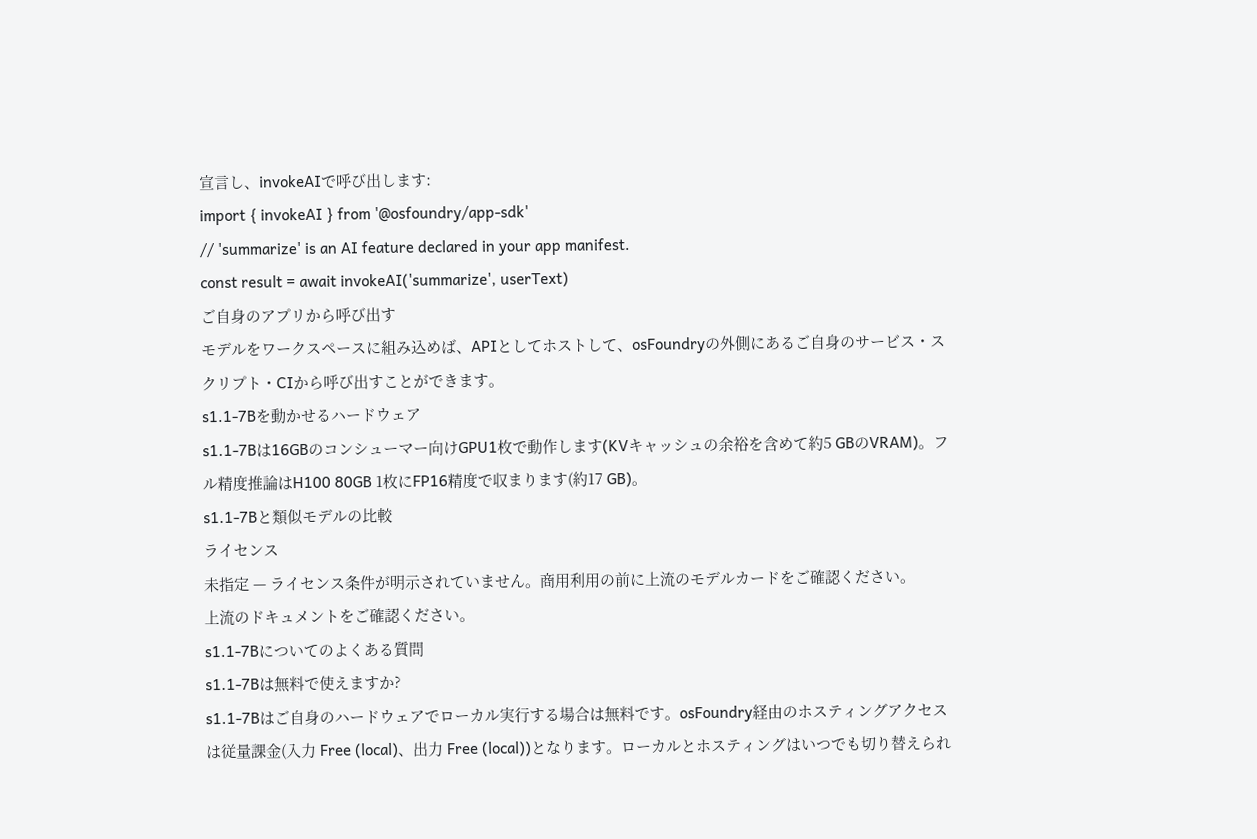宣言し、invokeAIで呼び出します:
import { invokeAI } from '@osfoundry/app-sdk'
// 'summarize' is an AI feature declared in your app manifest.
const result = await invokeAI('summarize', userText)
ご自身のアプリから呼び出す
モデルをワークスペースに組み込めば、APIとしてホストして、osFoundryの外側にあるご自身のサービス・スクリプト・CIから呼び出すことができます。
s1.1-7Bを動かせるハードウェア
s1.1-7Bは16GBのコンシューマー向けGPU1枚で動作します(KVキャッシュの余裕を含めて約5 GBのVRAM)。フル精度推論はH100 80GB 1枚にFP16精度で収まります(約17 GB)。
s1.1-7Bと類似モデルの比較
ライセンス
未指定 — ライセンス条件が明示されていません。商用利用の前に上流のモデルカードをご確認ください。
上流のドキュメントをご確認ください。
s1.1-7Bについてのよくある質問
s1.1-7Bは無料で使えますか?
s1.1-7Bはご自身のハードウェアでローカル実行する場合は無料です。osFoundry経由のホスティングアクセスは従量課金(入力 Free (local)、出力 Free (local))となります。ローカルとホスティングはいつでも切り替えられ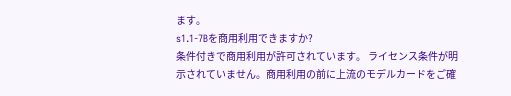ます。
s1.1-7Bを商用利用できますか?
条件付きで商用利用が許可されています。 ライセンス条件が明示されていません。商用利用の前に上流のモデルカードをご確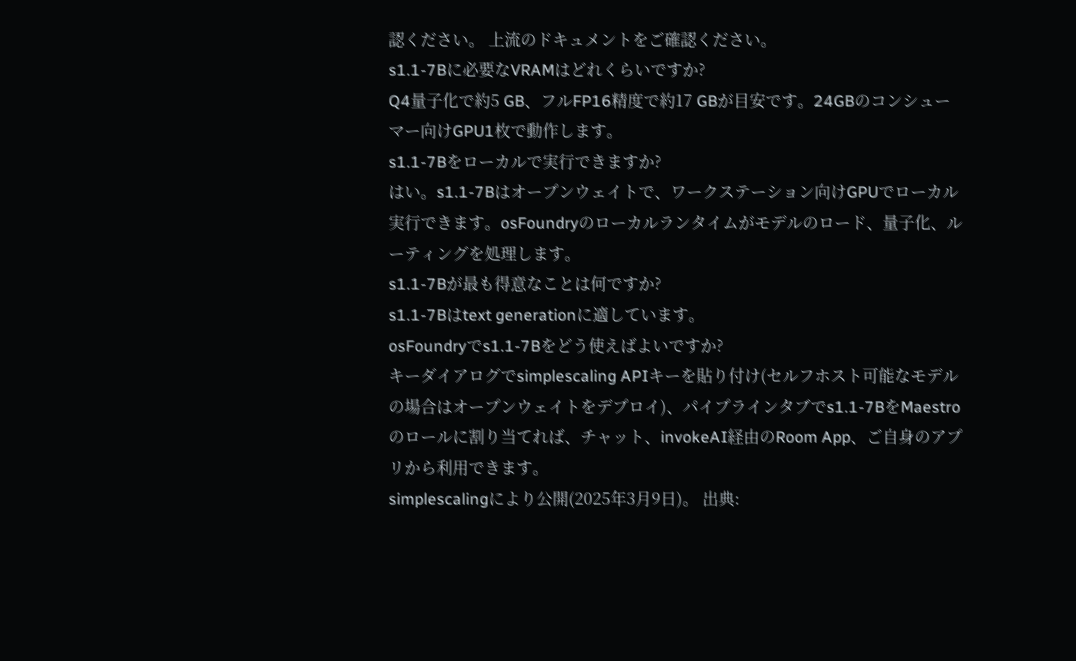認ください。 上流のドキュメントをご確認ください。
s1.1-7Bに必要なVRAMはどれくらいですか?
Q4量子化で約5 GB、フルFP16精度で約17 GBが目安です。24GBのコンシューマー向けGPU1枚で動作します。
s1.1-7Bをローカルで実行できますか?
はい。s1.1-7Bはオープンウェイトで、ワークステーション向けGPUでローカル実行できます。osFoundryのローカルランタイムがモデルのロード、量子化、ルーティングを処理します。
s1.1-7Bが最も得意なことは何ですか?
s1.1-7Bはtext generationに適しています。
osFoundryでs1.1-7Bをどう使えばよいですか?
キーダイアログでsimplescaling APIキーを貼り付け(セルフホスト可能なモデルの場合はオープンウェイトをデプロイ)、パイプラインタブでs1.1-7BをMaestroのロールに割り当てれば、チャット、invokeAI経由のRoom App、ご自身のアプリから利用できます。
simplescalingにより公開(2025年3月9日)。 出典: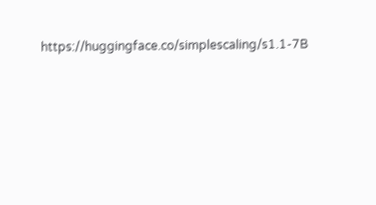https://huggingface.co/simplescaling/s1.1-7B